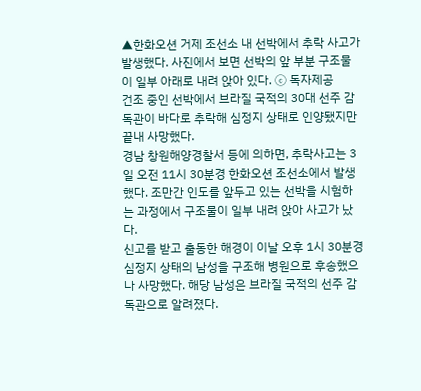▲한화오션 거제 조선소 내 선박에서 추락 사고가 발생했다. 사진에서 보면 선박의 앞 부분 구조물이 일부 아래로 내려 앉아 있다. ⓒ 독자제공
건조 중인 선박에서 브라질 국적의 30대 선주 감독관이 바다로 추락해 심정지 상태로 인양됐지만 끝내 사망했다.
경남 창원해양경찰서 등에 의하면, 추락사고는 3일 오전 11시 30분경 한화오션 조선소에서 발생했다. 조만간 인도를 앞두고 있는 선박을 시험하는 과정에서 구조물이 일부 내려 앉아 사고가 났다.
신고를 받고 출동한 해경이 이날 오후 1시 30분경 심정지 상태의 남성을 구조해 병원으로 후송했으나 사망했다. 해당 남성은 브라질 국적의 선주 감독관으로 알려졌다.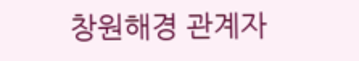창원해경 관계자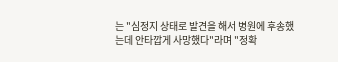는 "심정지 상태로 발견을 해서 병원에 후송했는데 안타깝게 사망했다"라며 "정확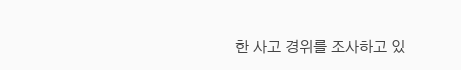한 사고 경위를 조사하고 있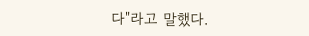다"라고 말했다.